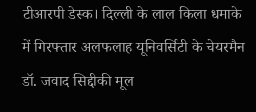टीआरपी डेस्क। दिल्ली के लाल किला धमाके में गिरफ्तार अलफलाह यूनिवर्सिटी के चेयरमैन डॉ. जवाद सिद्दीकी मूल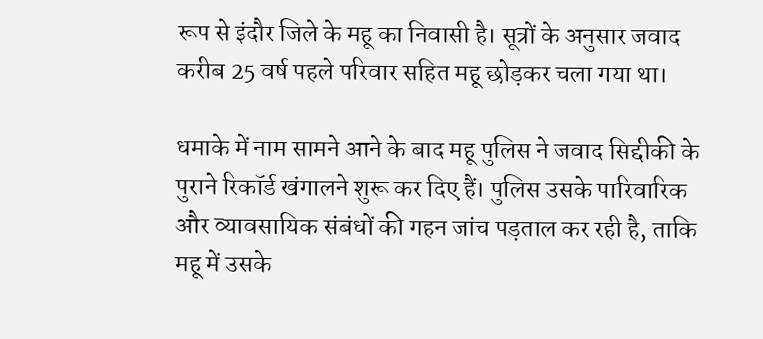रूप से इंदौर जिले के महू का निवासी है। सूत्रों के अनुसार जवाद करीब 25 वर्ष पहले परिवार सहित महू छोड़कर चला गया था।

धमाके में नाम सामने आने के बाद महू पुलिस ने जवाद सिद्दीकी के पुराने रिकॉर्ड खंगालने शुरू कर दिए हैं। पुलिस उसके पारिवारिक और व्यावसायिक संबंधों की गहन जांच पड़ताल कर रही है, ताकि महू में उसके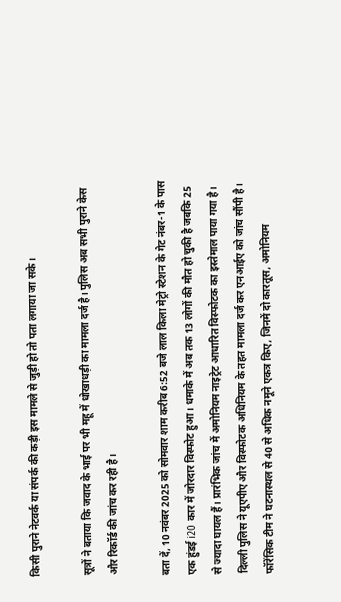किसी पुराने नेटवर्क या संपर्क की कड़ी इस मामले से जुड़ी हो तो पता लगाया जा सके।

सूत्रों ने बताया कि जवाद के भाई पर भी महू में धोखाधड़ी का मामला दर्ज है। पुलिस अब सभी पुराने केस और रिकॉर्ड की जांच कर रही है।

बता दें, 10 नवंबर 2025 को सोमवार शाम करीब 6:52 बजे लाल किला मेट्रो स्टेशन के गेट नंबर-1 के पास एक हुंडई i20 कार में जोरदार विस्फोट हुआ। धमाके में अब तक 13 लोगों की मौत हो चुकी है जबकि 25 से ज्यादा घायल हैं। प्रारंभिक जांच में अमोनियम नाइट्रेट आधारित विस्फोटक का इस्तेमाल पाया गया है। दिल्ली पुलिस ने यूएपीए और विस्फोटक अधिनियम के तहत मामला दर्ज कर एनआईए को जांच सौंपी है। फॉरेंसिक टीम ने घटनास्थल से 40 से अधिक नमूने एकत्र किए, जिनमें दो कारतूस, अमोनियम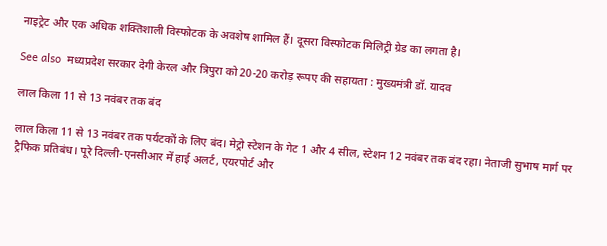नाइट्रेट और एक अधिक शक्तिशाली विस्फोटक के अवशेष शामिल हैं। दूसरा विस्फोटक मिलिट्री ग्रेड का लगता है।

See also  मध्यप्रदेश सरकार देगी केरल और त्रिपुरा को 20-20 करोड़ रूपए की सहायता : मुख्यमंत्री डॉ. यादव

लाल किला 11 से 13 नवंबर तक बंद

लाल किला 11 से 13 नवंबर तक पर्यटकों के लिए बंद। मेट्रो स्टेशन के गेट 1 और 4 सील, स्टेशन 12 नवंबर तक बंद रहा। नेताजी सुभाष मार्ग पर ट्रैफिक प्रतिबंध। पूरे दिल्ली-एनसीआर में हाई अलर्ट, एयरपोर्ट और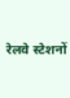रेलवे स्टेशनों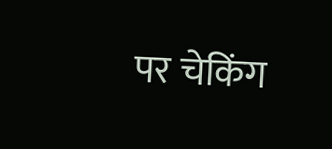पर चेकिंग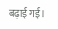बढ़ाई गई।